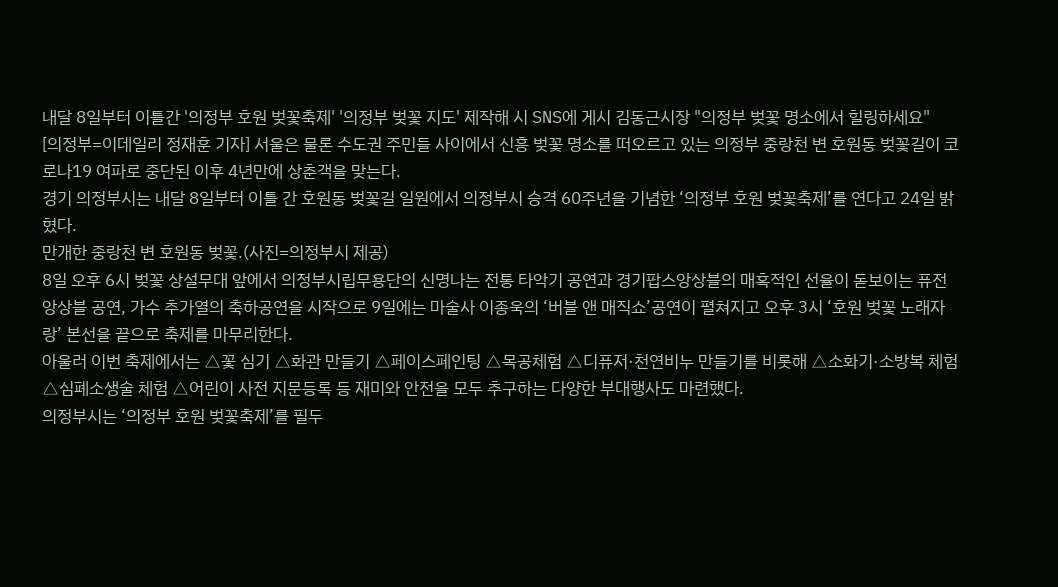내달 8일부터 이틀간 '의정부 호원 벚꽃축제' '의정부 벚꽃 지도' 제작해 시 SNS에 게시 김동근시장 "의정부 벚꽃 명소에서 힐링하세요"
[의정부=이데일리 정재훈 기자] 서울은 물론 수도권 주민들 사이에서 신흥 벚꽃 명소를 떠오르고 있는 의정부 중랑천 변 호원동 벚꽃길이 코로나19 여파로 중단된 이후 4년만에 상춘객을 맞는다.
경기 의정부시는 내달 8일부터 이틀 간 호원동 벚꽃길 일원에서 의정부시 승격 60주년을 기념한 ‘의정부 호원 벚꽃축제’를 연다고 24일 밝혔다.
만개한 중랑천 변 호원동 벚꽃.(사진=의정부시 제공)
8일 오후 6시 벚꽃 상설무대 앞에서 의정부시립무용단의 신명나는 전통 타악기 공연과 경기팝스앙상블의 매혹적인 선율이 돋보이는 퓨전 앙상블 공연, 가수 추가열의 축하공연을 시작으로 9일에는 마술사 이종욱의 ‘버블 앤 매직쇼’공연이 펼쳐지고 오후 3시 ‘호원 벚꽃 노래자랑’ 본선을 끝으로 축제를 마무리한다.
아울러 이번 축제에서는 △꽃 심기 △화관 만들기 △페이스페인팅 △목공체험 △디퓨저·천연비누 만들기를 비롯해 △소화기·소방복 체험 △심폐소생술 체험 △어린이 사전 지문등록 등 재미와 안전을 모두 추구하는 다양한 부대행사도 마련했다.
의정부시는 ‘의정부 호원 벚꽃축제’를 필두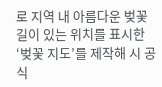로 지역 내 아름다운 벚꽃길이 있는 위치를 표시한 ‘벚꽃 지도’를 제작해 시 공식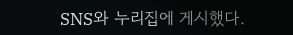SNS와 누리집에 게시했다.